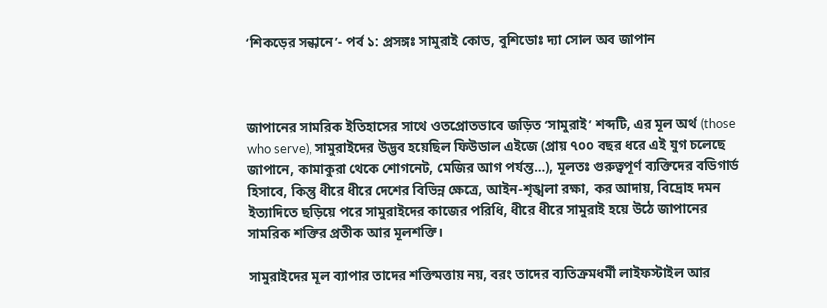‘শিকড়ের সন্ধানে’- পর্ব ১: প্রসঙ্গঃ সামুরাই কোড, বুশিডোঃ দ্যা সোল অব জাপান



জাপানের সামরিক ইতিহাসের সাথে ওতপ্রোতভাবে জড়িত ‘সামুরাই’ শব্দটি, এর মূল অর্থ (those who serve), সামুরাইদের উদ্ভব হয়েছিল ফিউডাল এইজে (প্রায় ৭০০ বছর ধরে এই যুগ চলেছে জাপানে, কামাকুরা থেকে শোগনেট, মেজির আগ পর্যন্ত…), মূলতঃ গুরুত্বপূর্ণ ব্যক্তিদের বডিগার্ড হিসাবে, কিন্তু ধীরে ধীরে দেশের বিভিন্ন ক্ষেত্রে, আইন-শৃঙ্খলা রক্ষা, কর আদায়, বিদ্রোহ দমন ইত্যাদিতে ছড়িয়ে পরে সামুরাইদের কাজের পরিধি, ধীরে ধীরে সামুরাই হয়ে উঠে জাপানের সামরিক শক্তির প্রতীক আর মূলশক্তি।

সামুরাইদের মূল ব্যাপার তাদের শক্তিমত্তায় নয়, বরং তাদের ব্যতিক্রমধর্মী লাইফস্টাইল আর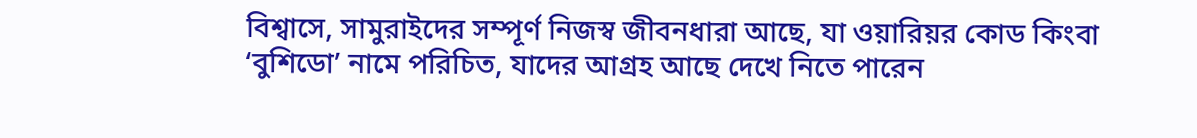বিশ্বাসে, সামুরাইদের সম্পূর্ণ নিজস্ব জীবনধারা আছে, যা ওয়ারিয়র কোড কিংবা ‘বুশিডো’ নামে পরিচিত, যাদের আগ্রহ আছে দেখে নিতে পারেন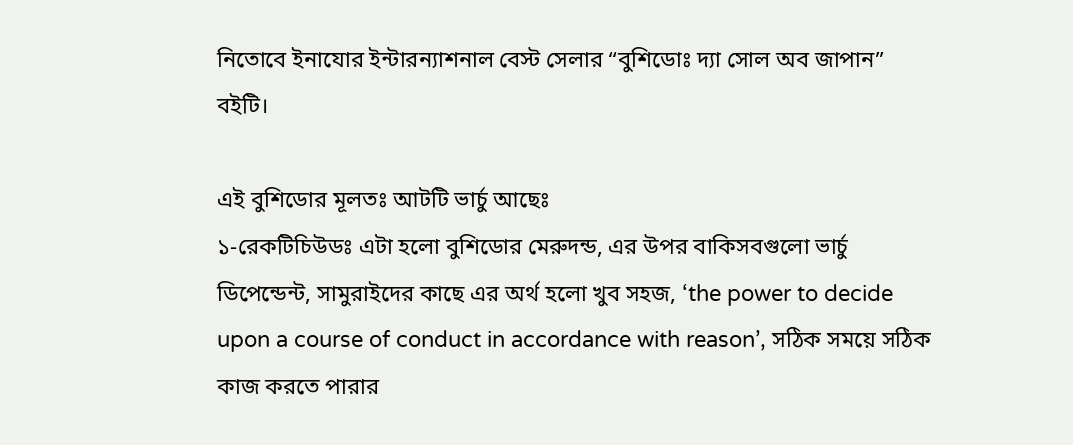নিতোবে ইনাযোর ইন্টারন্যাশনাল বেস্ট সেলার “বুশিডোঃ দ্যা সোল অব জাপান” বইটি।

এই বুশিডোর মূলতঃ আটটি ভার্চু আছেঃ
১-রেকটিচিউডঃ এটা হলো বুশিডোর মেরুদন্ড, এর উপর বাকিসবগুলো ভার্চু ডিপেন্ডেন্ট, সামুরাইদের কাছে এর অর্থ হলো খুব সহজ, ‘the power to decide upon a course of conduct in accordance with reason’, সঠিক সময়ে সঠিক কাজ করতে পারার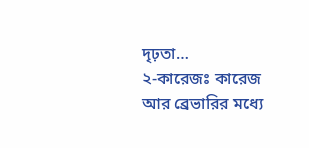দৃঢ়তা…
২-কারেজঃ কারেজ আর ব্রেভারির মধ্যে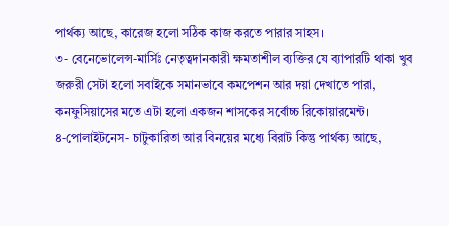পার্থক্য আছে, কারেজ হলো সঠিক কাজ করতে পারার সাহস।
৩- বেনেভোলেন্স-মার্সিঃ নেতৃত্বদানকারী ক্ষমতাশীল ব্যক্তির যে ব্যাপারটি থাকা খুব জরুরী সেটা হলো সবাইকে সমানভাবে কমপেশন আর দয়া দেখাতে পারা, কনফুসিয়াসের মতে এটা হলো একজন শাসকের সর্বোচ্চ রিকোয়ারমেন্ট।
৪-পোলাইটনেস- চাটুকারিতা আর বিনয়ের মধ্যে বিরাট কিন্তু পার্থক্য আছে,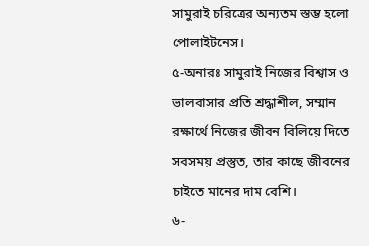সামুরাই চরিত্রের অন্যতম স্তম্ভ হলো পোলাইটনেস।
৫-অনারঃ সামুরাই নিজের বিশ্বাস ও ভালবাসার প্রতি শ্রদ্ধাশীল, সম্মান রক্ষার্থে নিজের জীবন বিলিয়ে দিতে সবসময় প্রস্তুত, তার কাছে জীবনের চাইতে মানের দাম বেশি।
৬-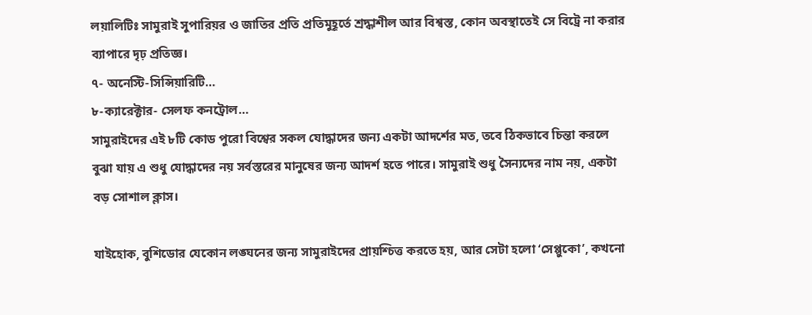লয়ালিটিঃ সামুরাই সুপারিয়র ও জাতির প্রতি প্রতিমুহূর্তে শ্রদ্ধাশীল আর বিশ্বস্ত, কোন অবস্থাতেই সে বিট্রে না করার ব্যাপারে দৃঢ় প্রতিজ্ঞ।
৭- অনেস্টি-সিন্সিয়ারিটি…
৮-ক্যারেক্টার- সেলফ কনট্রোল…
সামুরাইদের এই ৮টি কোড পুরো বিশ্বের সকল যোদ্ধাদের জন্য একটা আদর্শের মত, তবে ঠিকভাবে চিন্তা করলে বুঝা যায় এ শুধু যোদ্ধাদের নয় সর্বস্তরের মানুষের জন্য আদর্শ হতে পারে। সামুরাই শুধু সৈন্যদের নাম নয়, একটা বড় সোশাল ক্লাস।

যাইহোক, বুশিডোর যেকোন লঙ্ঘনের জন্য সামুরাইদের প্রায়শ্চিত্ত করতে হয়, আর সেটা হলো ‘সেপ্পুকো’, কখনো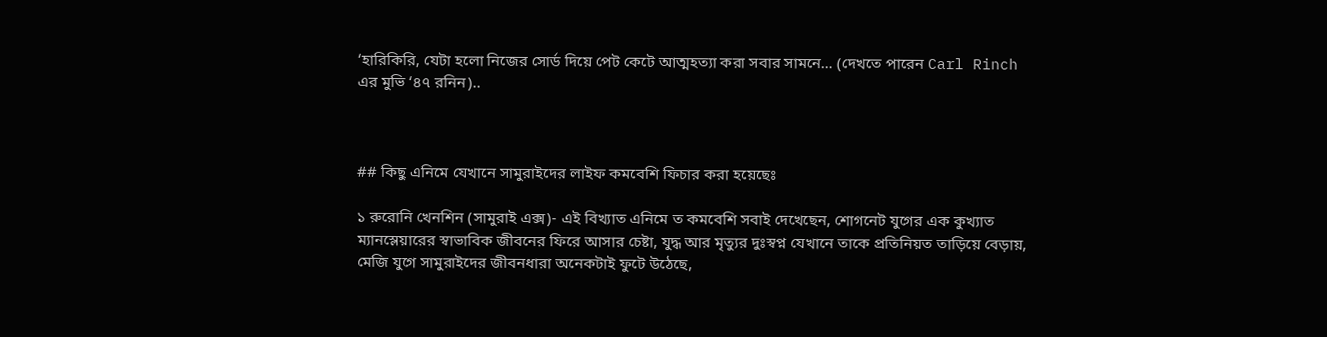‘হারিকিরি, যেটা হলো নিজের সোর্ড দিয়ে পেট কেটে আত্মহত্যা করা সবার সামনে… (দেখতে পারেন Carl Rinch এর মুভি ‘৪৭ রনিন)..



## কিছু এনিমে যেখানে সামুরাইদের লাইফ কমবেশি ফিচার করা হয়েছেঃ

১ রুরোনি খেনশিন (সামুরাই এক্স)- এই বিখ্যাত এনিমে ত কমবেশি সবাই দেখেছেন, শোগনেট যুগের এক কুখ্যাত ম্যানস্লেয়ারের স্বাভাবিক জীবনের ফিরে আসার চেষ্টা, যুদ্ধ আর মৃত্যুর দুঃস্বপ্ন যেখানে তাকে প্রতিনিয়ত তাড়িয়ে বেড়ায়, মেজি যুগে সামুরাইদের জীবনধারা অনেকটাই ফুটে উঠেছে,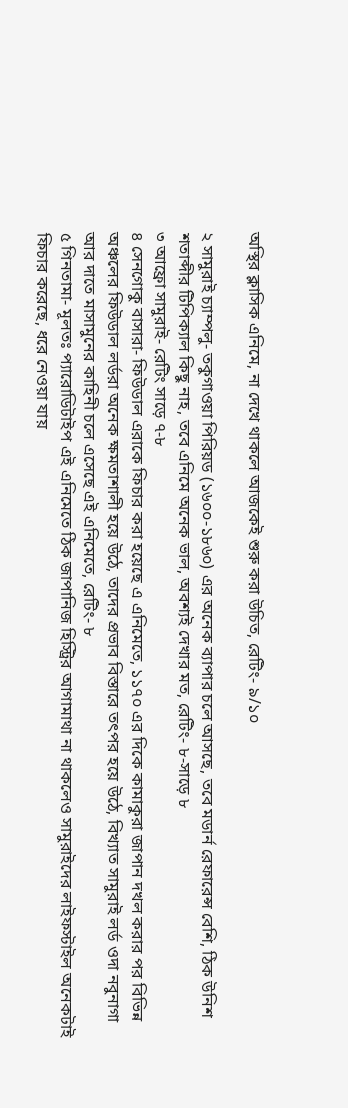অস্থির ক্লাসিক এনিমে, না দেখে থাকলে আজকেই শুরু করা উচিত, রেটিং- ৯/১০

২ সামুরাই চ্যাম্পলু- তকুগাওয়া পিরিয়ড (১৬০০-১৮৬০) এর অনেক ব্যাপার চলে আসছে, তবে মডার্ন রেফারেন্স বেশি, ঠিক উনিশ শতাব্দীর টিপিক্যাল কিছু নাহ, তবে এনিমে অনেক ভাল, অবশ্যই দেখার মত, রেটিং- ৮-সাড়ে ৮
৩ আফ্রো সামুরাই- রেটিং সাড়ে ৭-৮
৪ সেনগোকু বাসারা- ফিউডাল এরাকে ফিচার করা হয়েছে এ এনিমেতে, ১১৭০ এর দিকে কামাকুরা জাপান দখল করার পর বিভিন্ন অঞ্চলের ফিউডাল লর্ডরা অনেক ক্ষমতাশালী হয়ে উঠে, তাদের প্রভাব বিস্তারে তৎপর হয়ে উঠে, বিখ্যাত সামুরাই লর্ড ওদা নবুনাগা আর দাতে মাসামুনের কাহিনী চলে এসেছে এই এনিমেতে, রেটিং- ৮
৫ গিনতামা- মূলতঃ প্যারোডিটাইপ এই এনিমেতে ঠিক জাপানিজ হিস্ট্রির আগামাথা না থাকলেও সামুরাইদের লাইফস্টাইল অনেকটাই ফিচার করেছে, ধরে নেওয়া যায়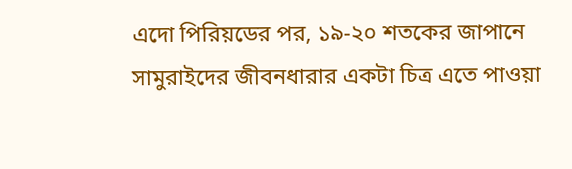এদো পিরিয়ডের পর, ১৯-২০ শতকের জাপানে সামুরাইদের জীবনধারার একটা চিত্র এতে পাওয়া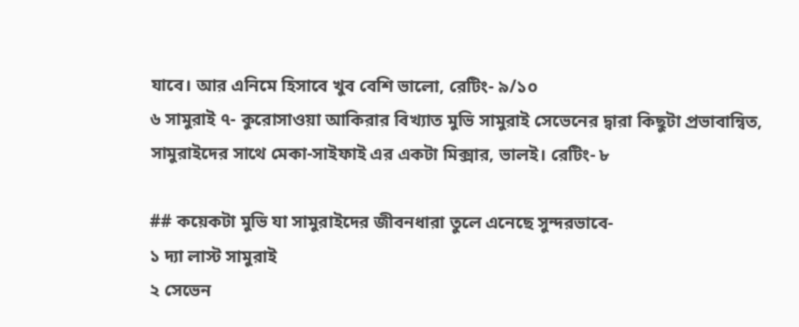যাবে। আর এনিমে হিসাবে খুব বেশি ভালো, রেটিং- ৯/১০
৬ সামুরাই ৭- কুরোসাওয়া আকিরার বিখ্যাত মুভি সামুরাই সেভেনের দ্বারা কিছুটা প্রভাবান্বিত, সামুরাইদের সাথে মেকা-সাইফাই এর একটা মিক্সার, ভালই। রেটিং- ৮

## কয়েকটা মুভি যা সামুরাইদের জীবনধারা তুলে এনেছে সুন্দরভাবে-
১ দ্যা লাস্ট সামুরাই
২ সেভেন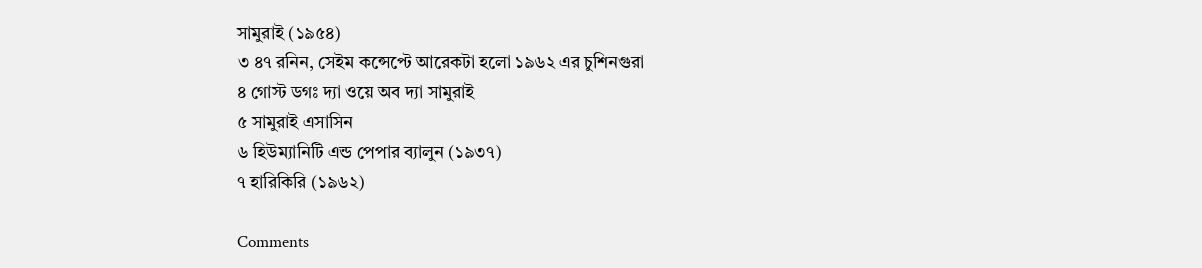সামুরাই (১৯৫৪)
৩ ৪৭ রনিন, সেইম কন্সেপ্টে আরেকটা হলো ১৯৬২ এর চুশিনগুরা
৪ গোস্ট ডগঃ দ্যা ওয়ে অব দ্যা সামুরাই
৫ সামুরাই এসাসিন
৬ হিউম্যানিটি এন্ড পেপার ব্যালুন (১৯৩৭)
৭ হারিকিরি (১৯৬২)

Comments